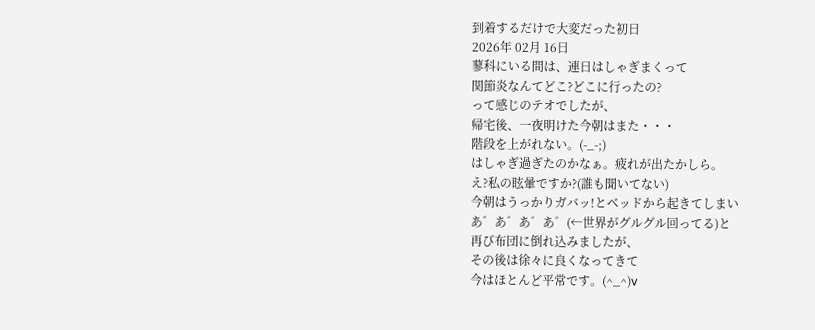到着するだけで大変だった初日
2026年 02月 16日
蓼科にいる間は、連日はしゃぎまくって
関節炎なんてどこ?どこに行ったの?
って感じのテオでしたが、
帰宅後、一夜明けた今朝はまた・・・
階段を上がれない。(-_-;)
はしゃぎ過ぎたのかなぁ。疲れが出たかしら。
え?私の眩暈ですか?(誰も聞いてない)
今朝はうっかりガバッ!とベッドから起きてしまい
あ゛あ゛あ゛あ゛(←世界がグルグル回ってる)と
再び布団に倒れ込みましたが、
その後は徐々に良くなってきて
今はほとんど平常です。(^_^)v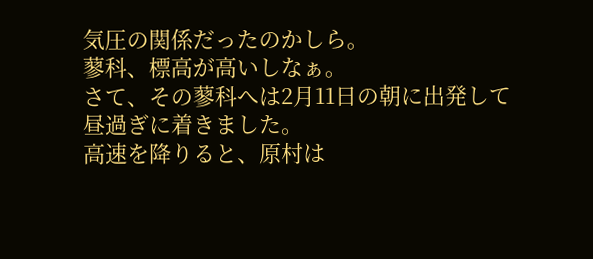気圧の関係だったのかしら。
蓼科、標高が高いしなぁ。
さて、その蓼科へは2月11日の朝に出発して
昼過ぎに着きました。
高速を降りると、原村は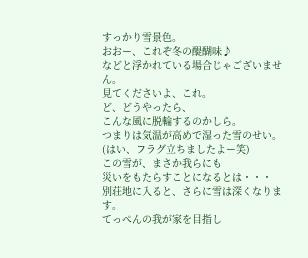すっかり雪景色。
おおー、これぞ冬の醍醐味♪
などと浮かれている場合じゃございません。
見てくださいよ、これ。
ど、どうやったら、
こんな風に脱輪するのかしら。
つまりは気温が高めで湿った雪のせい。
(はい、フラグ立ちましたよー笑)
この雪が、まさか我らにも
災いをもたらすことになるとは・・・
別荘地に入ると、さらに雪は深くなります。
てっぺんの我が家を目指し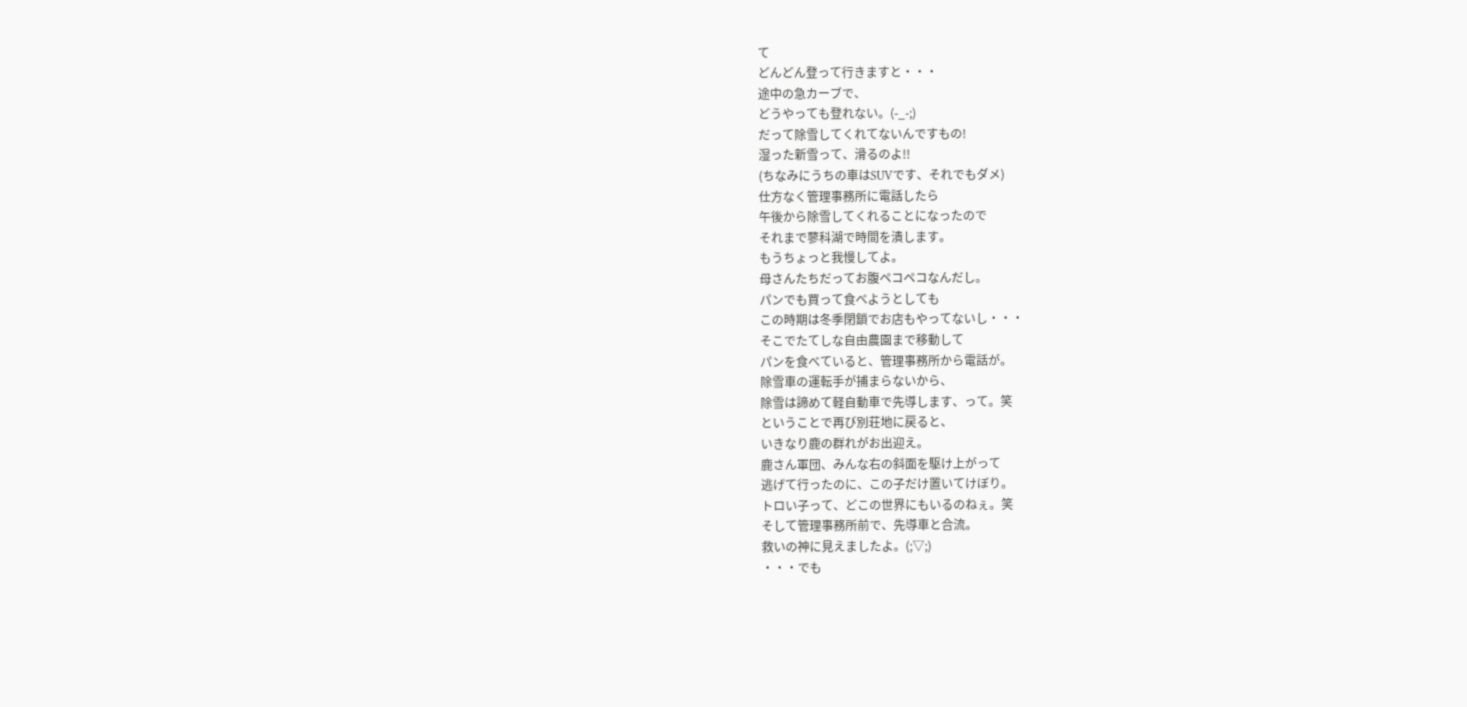て
どんどん登って行きますと・・・
途中の急カーブで、
どうやっても登れない。(-_-;)
だって除雪してくれてないんですもの!
湿った新雪って、滑るのよ!!
(ちなみにうちの車はSUVです、それでもダメ)
仕方なく管理事務所に電話したら
午後から除雪してくれることになったので
それまで蓼科湖で時間を潰します。
もうちょっと我慢してよ。
母さんたちだってお腹ペコペコなんだし。
パンでも買って食べようとしても
この時期は冬季閉鎖でお店もやってないし・・・
そこでたてしな自由農園まで移動して
パンを食べていると、管理事務所から電話が。
除雪車の運転手が捕まらないから、
除雪は諦めて軽自動車で先導します、って。笑
ということで再び別荘地に戻ると、
いきなり鹿の群れがお出迎え。
鹿さん軍団、みんな右の斜面を駆け上がって
逃げて行ったのに、この子だけ置いてけぼり。
トロい子って、どこの世界にもいるのねぇ。笑
そして管理事務所前で、先導車と合流。
救いの神に見えましたよ。(;▽;)
・・・でも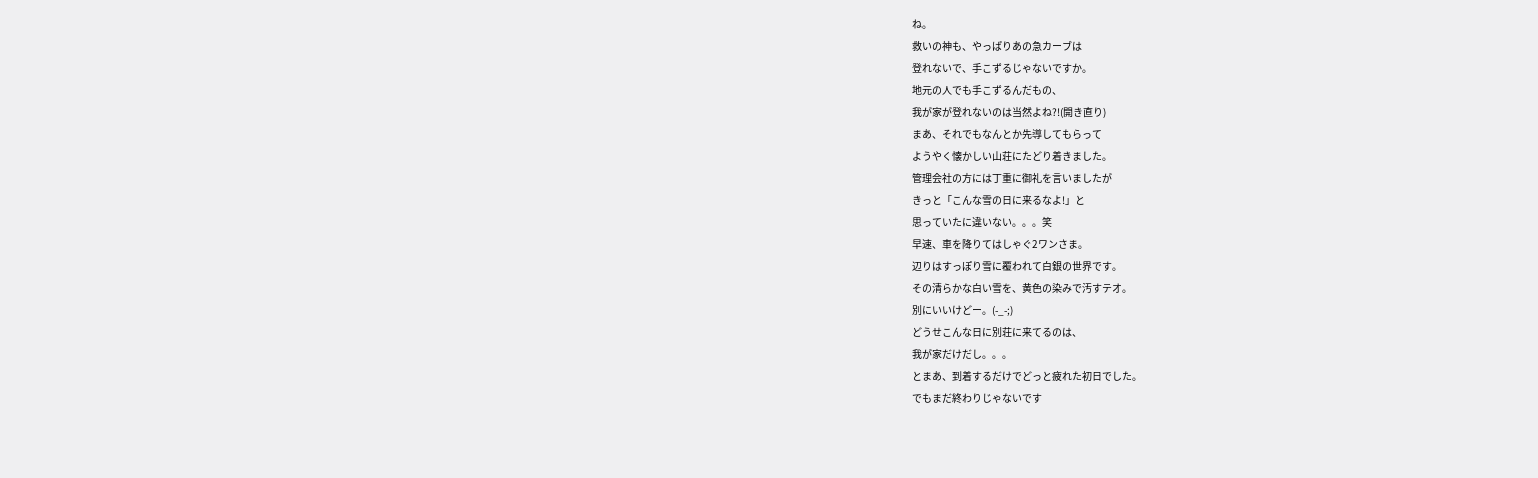ね。
救いの神も、やっぱりあの急カーブは
登れないで、手こずるじゃないですか。
地元の人でも手こずるんだもの、
我が家が登れないのは当然よね?!(開き直り)
まあ、それでもなんとか先導してもらって
ようやく懐かしい山荘にたどり着きました。
管理会社の方には丁重に御礼を言いましたが
きっと「こんな雪の日に来るなよ!」と
思っていたに違いない。。。笑
早速、車を降りてはしゃぐ2ワンさま。
辺りはすっぽり雪に覆われて白銀の世界です。
その清らかな白い雪を、黄色の染みで汚すテオ。
別にいいけどー。(-_-;)
どうせこんな日に別荘に来てるのは、
我が家だけだし。。。
とまあ、到着するだけでどっと疲れた初日でした。
でもまだ終わりじゃないです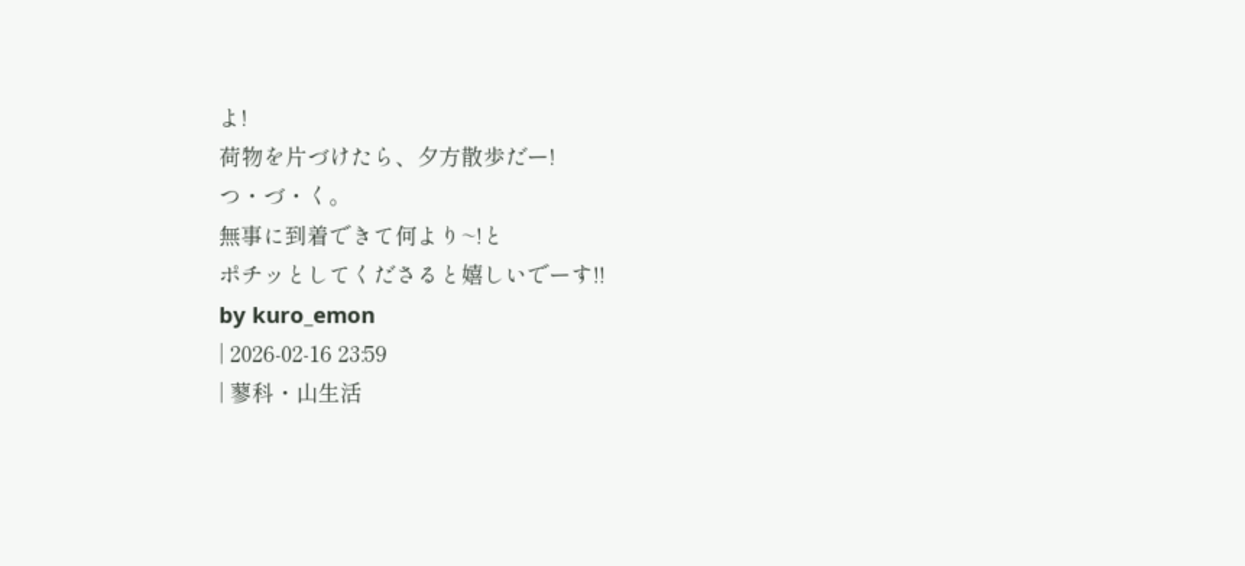よ!
荷物を片づけたら、夕方散歩だー!
つ・づ・く。
無事に到着できて何より~!と
ポチッとしてくださると嬉しいでーす!!
by kuro_emon
| 2026-02-16 23:59
| 蓼科・山生活